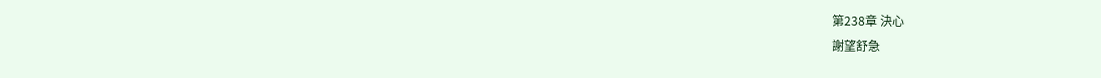第238章 決心
謝望舒急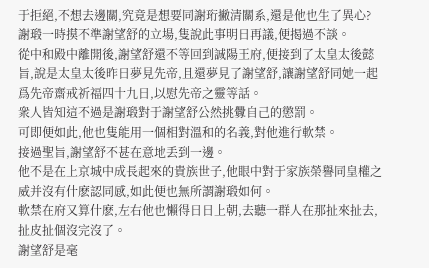于拒絕,不想去邊關,究竟是想要同謝珩撇清關系,還是他也生了異心?
謝瑖一時摸不準謝望舒的立場,隻說此事明日再議,便揭過不談。
從中和殿中離開後,謝望舒還不等回到誠陽王府,便接到了太皇太後懿旨,說是太皇太後昨日夢見先帝,且還夢見了謝望舒,讓謝望舒同她一起爲先帝齋戒祈福四十九日,以慰先帝之靈等話。
衆人皆知這不過是謝瑖對于謝望舒公然挑釁自己的懲罰。
可即便如此,他也隻能用一個相對溫和的名義,對他進行軟禁。
接過聖旨,謝望舒不甚在意地丢到一邊。
他不是在上京城中成長起來的貴族世子,他眼中對于家族榮譽同皇權之威并沒有什麽認同感,如此便也無所謂謝瑖如何。
軟禁在府又算什麽,左右他也懶得日日上朝,去聽一群人在那扯來扯去,扯皮扯個沒完沒了。
謝望舒是毫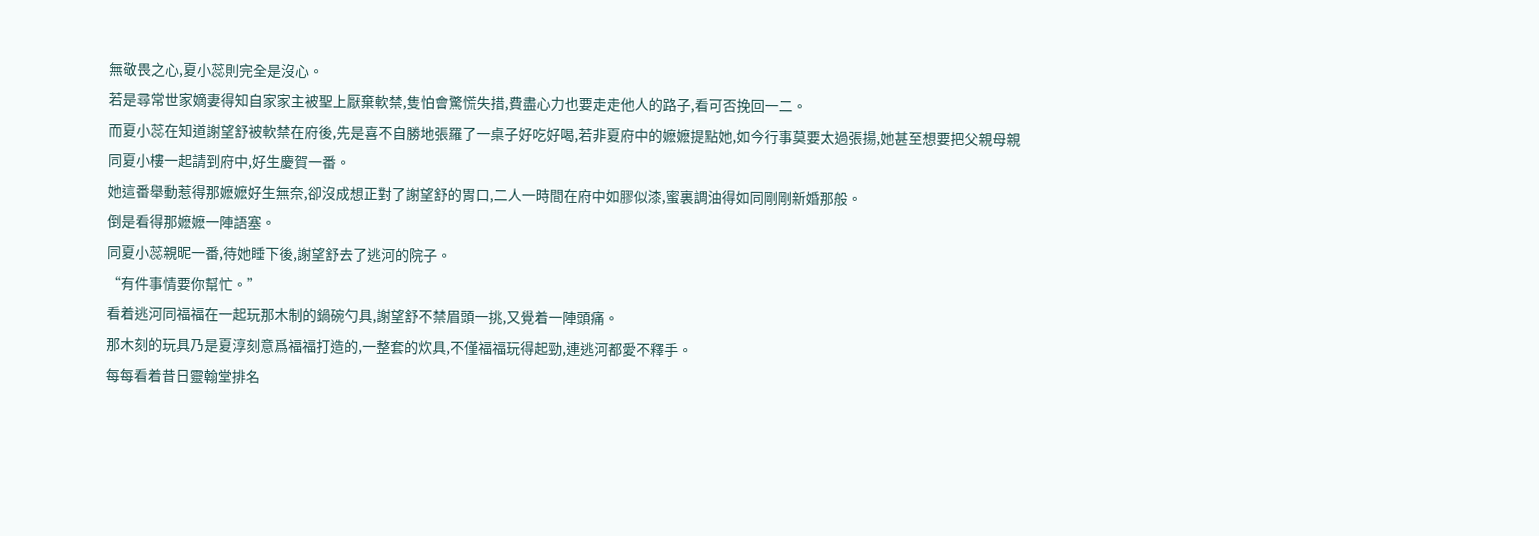無敬畏之心,夏小蕊則完全是沒心。
若是尋常世家嫡妻得知自家家主被聖上厭棄軟禁,隻怕會驚慌失措,費盡心力也要走走他人的路子,看可否挽回一二。
而夏小蕊在知道謝望舒被軟禁在府後,先是喜不自勝地張羅了一桌子好吃好喝,若非夏府中的嬷嬷提點她,如今行事莫要太過張揚,她甚至想要把父親母親同夏小樓一起請到府中,好生慶賀一番。
她這番舉動惹得那嬷嬷好生無奈,卻沒成想正對了謝望舒的胃口,二人一時間在府中如膠似漆,蜜裏調油得如同剛剛新婚那般。
倒是看得那嬷嬷一陣語塞。
同夏小蕊親昵一番,待她睡下後,謝望舒去了逃河的院子。
“有件事情要你幫忙。”
看着逃河同福福在一起玩那木制的鍋碗勺具,謝望舒不禁眉頭一挑,又覺着一陣頭痛。
那木刻的玩具乃是夏淳刻意爲福福打造的,一整套的炊具,不僅福福玩得起勁,連逃河都愛不釋手。
每每看着昔日靈翰堂排名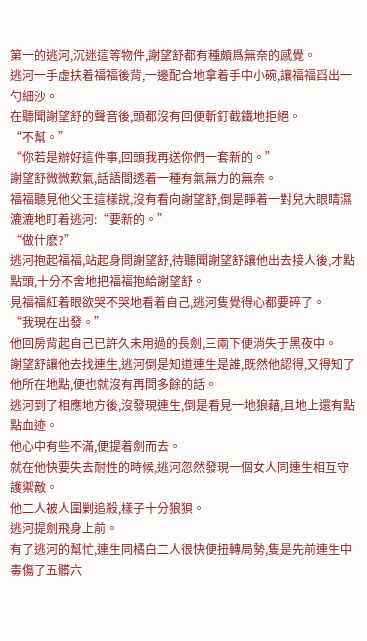第一的逃河,沉迷這等物件,謝望舒都有種頗爲無奈的感覺。
逃河一手虛扶着福福後背,一邊配合地拿着手中小碗,讓福福舀出一勺細沙。
在聽聞謝望舒的聲音後,頭都沒有回便斬釘截鐵地拒絕。
“不幫。”
“你若是辦好這件事,回頭我再送你們一套新的。”
謝望舒微微歎氣,話語間透着一種有氣無力的無奈。
福福聽見他父王這樣說,沒有看向謝望舒,倒是睜着一對兒大眼睛濕漉漉地盯着逃河:“要新的。”
“做什麽?”
逃河抱起福福,站起身問謝望舒,待聽聞謝望舒讓他出去接人後,才點點頭,十分不舍地把福福抱給謝望舒。
見福福紅着眼欲哭不哭地看着自己,逃河隻覺得心都要碎了。
“我現在出發。”
他回房背起自己已許久未用過的長劍,三兩下便消失于黑夜中。
謝望舒讓他去找連生,逃河倒是知道連生是誰,既然他認得,又得知了他所在地點,便也就沒有再問多餘的話。
逃河到了相應地方後,沒發現連生,倒是看見一地狼藉,且地上還有點點血迹。
他心中有些不滿,便提着劍而去。
就在他快要失去耐性的時候,逃河忽然發現一個女人同連生相互守護禦敵。
他二人被人圍剿追殺,樣子十分狼狽。
逃河提劍飛身上前。
有了逃河的幫忙,連生同橘白二人很快便扭轉局勢,隻是先前連生中毒傷了五髒六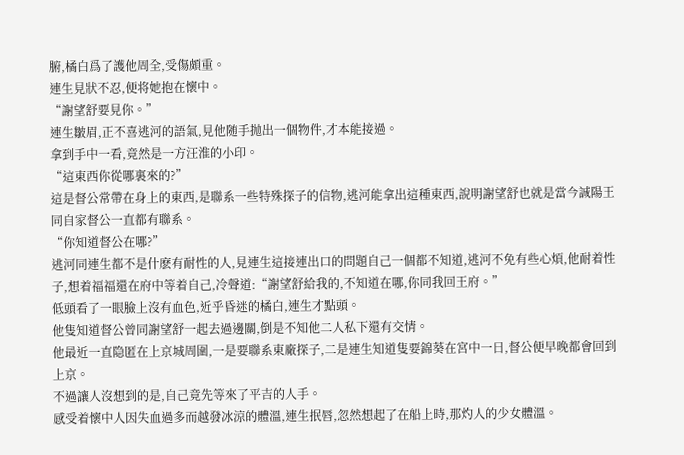腑,橘白爲了護他周全,受傷頗重。
連生見狀不忍,便将她抱在懷中。
“謝望舒要見你。”
連生皺眉,正不喜逃河的語氣,見他随手抛出一個物件,才本能接過。
拿到手中一看,竟然是一方汪淮的小印。
“這東西你從哪裏來的?”
這是督公常帶在身上的東西,是聯系一些特殊探子的信物,逃河能拿出這種東西,說明謝望舒也就是當今誠陽王同自家督公一直都有聯系。
“你知道督公在哪?”
逃河同連生都不是什麽有耐性的人,見連生這接連出口的問題自己一個都不知道,逃河不免有些心煩,他耐着性子,想着福福還在府中等着自己,冷聲道:“謝望舒給我的,不知道在哪,你同我回王府。”
低頭看了一眼臉上沒有血色,近乎昏迷的橘白,連生才點頭。
他隻知道督公曾同謝望舒一起去過邊關,倒是不知他二人私下還有交情。
他最近一直隐匿在上京城周圍,一是要聯系東廠探子,二是連生知道隻要錦葵在宮中一日,督公便早晚都會回到上京。
不過讓人沒想到的是,自己竟先等來了平吉的人手。
感受着懷中人因失血過多而越發冰涼的體溫,連生抿唇,忽然想起了在船上時,那灼人的少女體溫。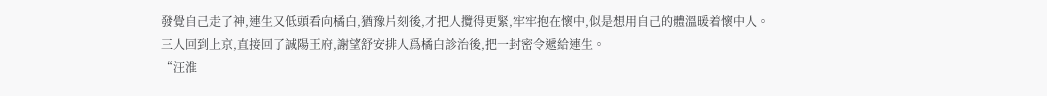發覺自己走了神,連生又低頭看向橘白,猶豫片刻後,才把人攬得更緊,牢牢抱在懷中,似是想用自己的體溫暖着懷中人。
三人回到上京,直接回了誠陽王府,謝望舒安排人爲橘白診治後,把一封密令遞給連生。
“汪淮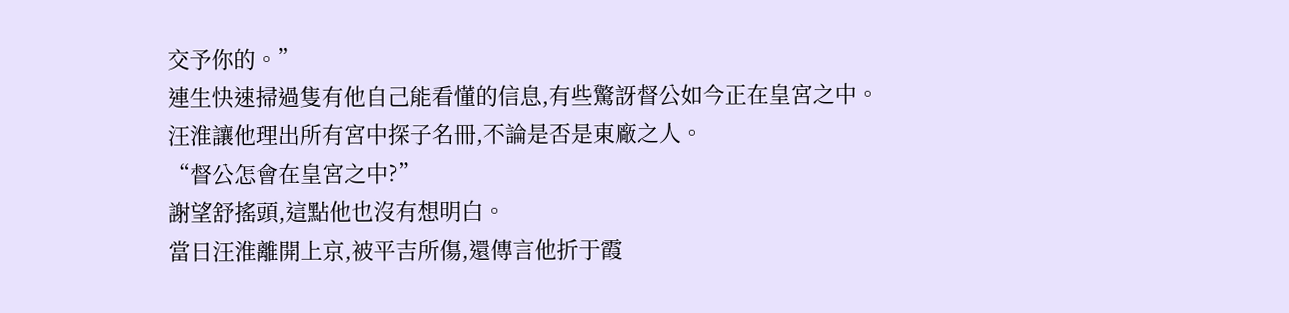交予你的。”
連生快速掃過隻有他自己能看懂的信息,有些驚訝督公如今正在皇宮之中。
汪淮讓他理出所有宮中探子名冊,不論是否是東廠之人。
“督公怎會在皇宮之中?”
謝望舒搖頭,這點他也沒有想明白。
當日汪淮離開上京,被平吉所傷,還傳言他折于霞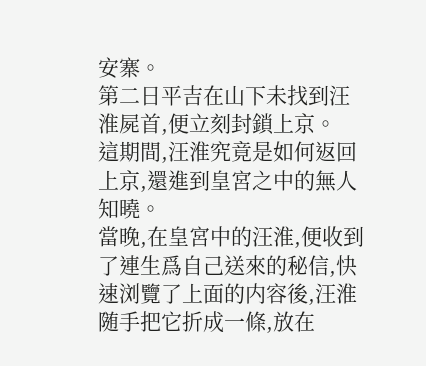安寨。
第二日平吉在山下未找到汪淮屍首,便立刻封鎖上京。
這期間,汪淮究竟是如何返回上京,還進到皇宮之中的無人知曉。
當晚,在皇宮中的汪淮,便收到了連生爲自己送來的秘信,快速浏覽了上面的内容後,汪淮随手把它折成一條,放在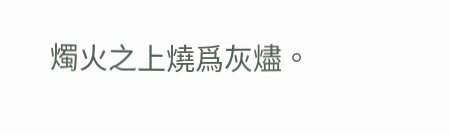燭火之上燒爲灰燼。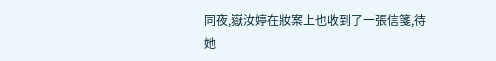同夜,嶽汝婷在妝案上也收到了一張信箋,待她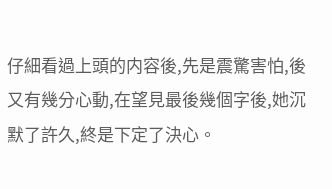仔細看過上頭的内容後,先是震驚害怕,後又有幾分心動,在望見最後幾個字後,她沉默了許久,終是下定了決心。